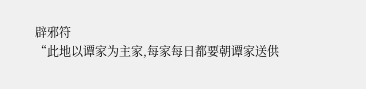辟邪符
“此地以谭家为主家,每家每日都要朝谭家送供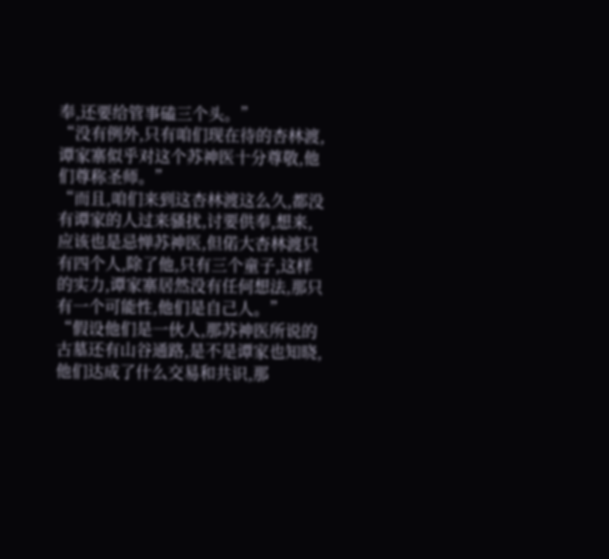奉,还要给管事磕三个头。”
“没有例外,只有咱们现在待的杏林渡,谭家寨似乎对这个苏神医十分尊敬,他们尊称圣师。”
“而且,咱们来到这杏林渡这么久,都没有谭家的人过来骚扰,讨要供奉,想来,应该也是忌惮苏神医,但偌大杏林渡只有四个人,除了他,只有三个童子,这样的实力,谭家寨居然没有任何想法,那只有一个可能性,他们是自己人。”
“假设他们是一伙人,那苏神医所说的古墓还有山谷通路,是不是谭家也知晓,他们达成了什么交易和共识,那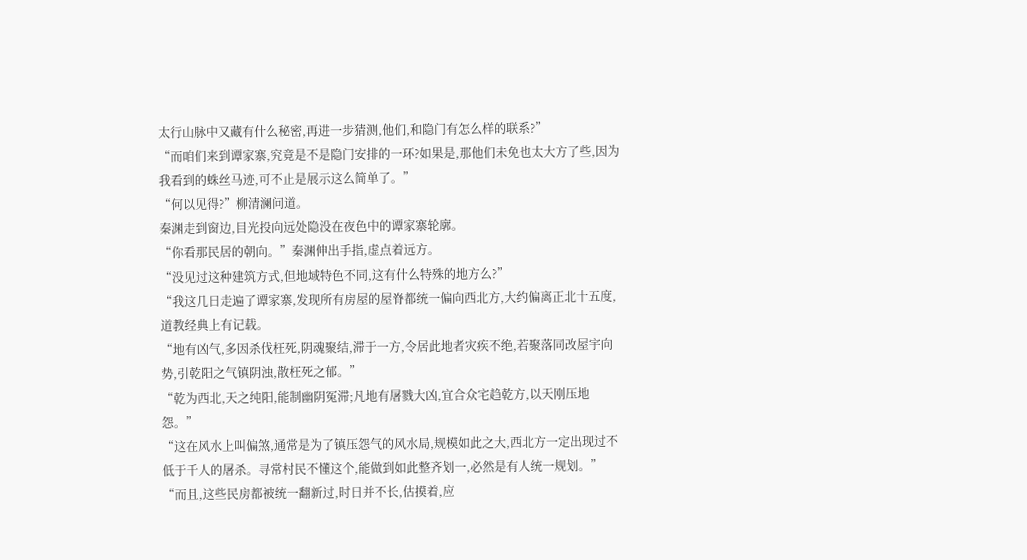太行山脉中又藏有什么秘密,再进一步猜测,他们,和隐门有怎么样的联系?”
“而咱们来到谭家寨,究竟是不是隐门安排的一环?如果是,那他们未免也太大方了些,因为我看到的蛛丝马迹,可不止是展示这么简单了。”
“何以见得?”柳清澜问道。
秦渊走到窗边,目光投向远处隐没在夜色中的谭家寨轮廓。
“你看那民居的朝向。”秦渊伸出手指,虚点着远方。
“没见过这种建筑方式,但地域特色不同,这有什么特殊的地方么?”
“我这几日走遍了谭家寨,发现所有房屋的屋脊都统一偏向西北方,大约偏离正北十五度,道教经典上有记载。
“地有凶气,多因杀伐枉死,阴魂聚结,滞于一方,令居此地者灾疾不绝,若聚落同改屋宇向势,引乾阳之气镇阴浊,散枉死之郁。”
“乾为西北,天之纯阳,能制幽阴冤滞;凡地有屠戮大凶,宜合众宅趋乾方,以天刚压地怨。”
“这在风水上叫偏煞,通常是为了镇压怨气的风水局,规模如此之大,西北方一定出现过不低于千人的屠杀。寻常村民不懂这个,能做到如此整齐划一,必然是有人统一规划。”
“而且,这些民房都被统一翻新过,时日并不长,估摸着,应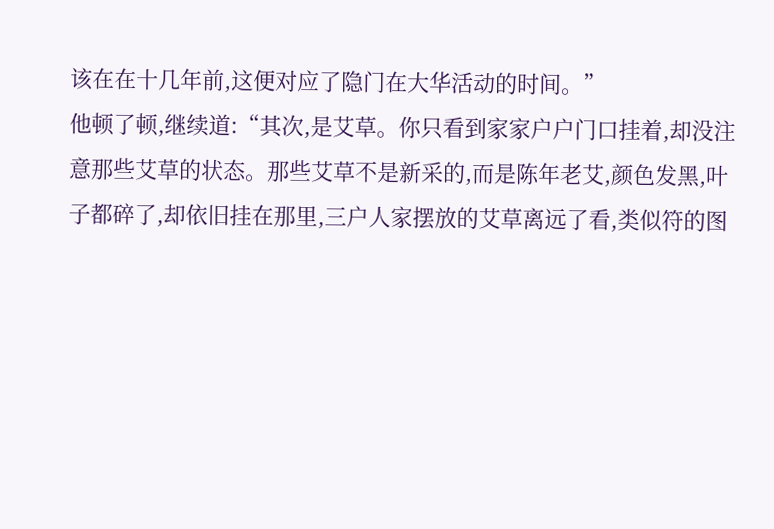该在在十几年前,这便对应了隐门在大华活动的时间。”
他顿了顿,继续道:“其次,是艾草。你只看到家家户户门口挂着,却没注意那些艾草的状态。那些艾草不是新采的,而是陈年老艾,颜色发黑,叶子都碎了,却依旧挂在那里,三户人家摆放的艾草离远了看,类似符的图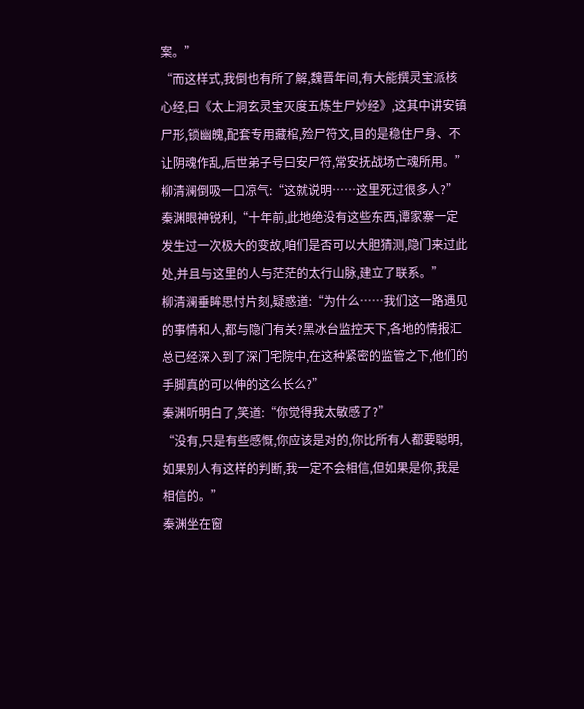案。”
“而这样式,我倒也有所了解,魏晋年间,有大能撰灵宝派核心经,曰《太上洞玄灵宝灭度五炼生尸妙经》,这其中讲安镇尸形,锁幽魄,配套专用藏棺,殓尸符文,目的是稳住尸身、不让阴魂作乱,后世弟子号曰安尸符,常安抚战场亡魂所用。”
柳清澜倒吸一口凉气:“这就说明……这里死过很多人?”
秦渊眼神锐利,“十年前,此地绝没有这些东西,谭家寨一定发生过一次极大的变故,咱们是否可以大胆猜测,隐门来过此处,并且与这里的人与茫茫的太行山脉,建立了联系。”
柳清澜垂眸思忖片刻,疑惑道:“为什么……我们这一路遇见的事情和人,都与隐门有关?黑冰台监控天下,各地的情报汇总已经深入到了深门宅院中,在这种紧密的监管之下,他们的手脚真的可以伸的这么长么?”
秦渊听明白了,笑道:“你觉得我太敏感了?”
“没有,只是有些感慨,你应该是对的,你比所有人都要聪明,如果别人有这样的判断,我一定不会相信,但如果是你,我是相信的。”
秦渊坐在窗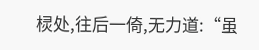棂处,往后一倚,无力道:“虽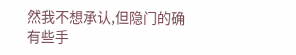然我不想承认,但隐门的确有些手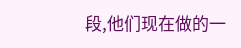段,他们现在做的一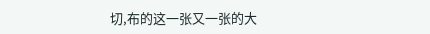切,布的这一张又一张的大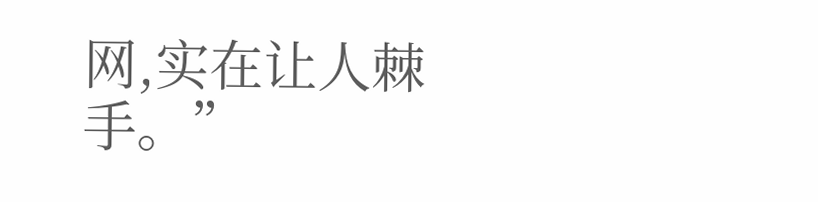网,实在让人棘手。”